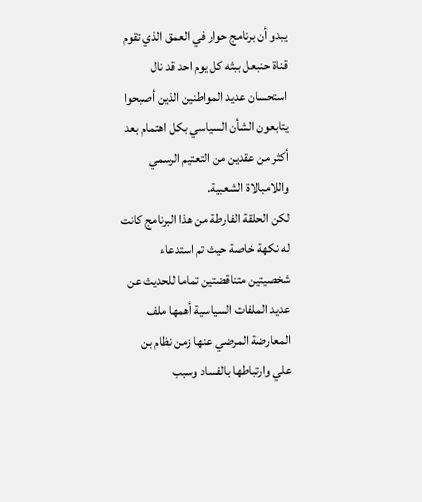يبدو أن برنامج حوار في العمق الذي تقوم قناة حنبعل ببثه كل يوم احد قد نال استحسان عديد المواطنين الذين أصبحوا يتابعون الشأن السياسي بكل اهتمام بعد أكثر من عقدين من التعتيم الرسمي واللامبالاة الشعبية.
لكن الحلقة الفارطة من هذا البرنامج كانت له نكهة خاصة حيث تم استدعاء شخصيتين متناقضتين تماما للحديث عن عديد الملفات السياسية أهمها ملف المعارضة المرضي عنها زمن نظام بن علي وارتباطها بالفساد وسبب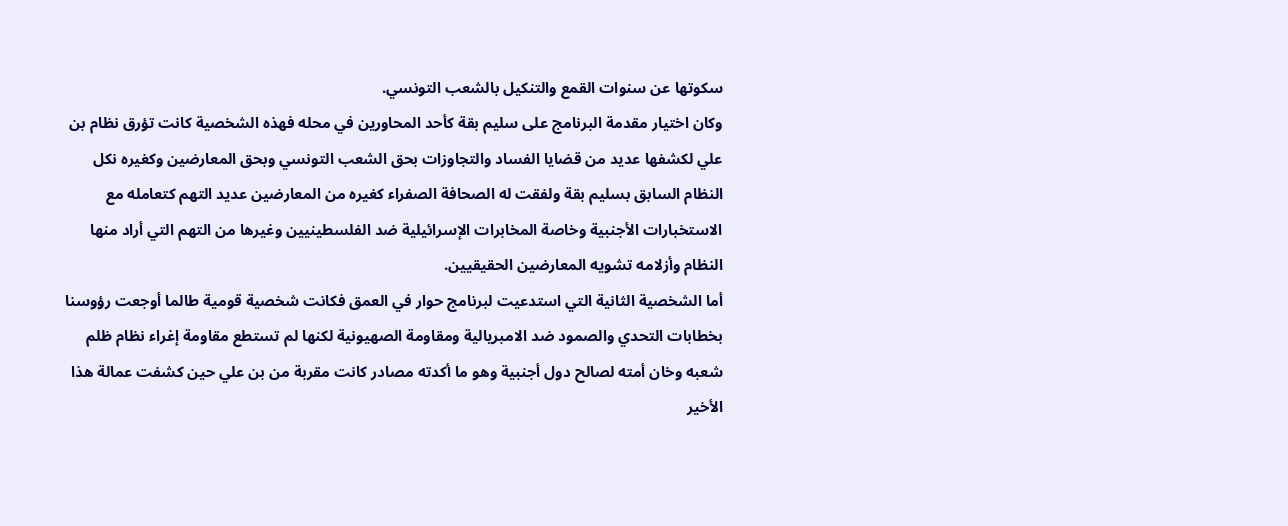سكوتها عن سنوات القمع والتنكيل بالشعب التونسي.
وكان اختيار مقدمة البرنامج على سليم بقة كأحد المحاورين في محله فهذه الشخصية كانت تؤرق نظام بن علي لكشفها عديد من قضايا الفساد والتجاوزات بحق الشعب التونسي وبحق المعارضين وكغيره نكل النظام السابق بسليم بقة ولفقت له الصحافة الصفراء كغيره من المعارضين عديد التهم كتعامله مع الاستخبارات الأجنبية وخاصة المخابرات الإسرائيلية ضد الفلسطينيين وغيرها من التهم التي أراد منها النظام وأزلامه تشويه المعارضين الحقيقيين.
أما الشخصية الثانية التي استدعيت لبرنامج حوار في العمق فكانت شخصية قومية طالما أوجعت رؤوسنا بخطابات التحدي والصمود ضد الامبريالية ومقاومة الصهيونية لكنها لم تستطع مقاومة إغراء نظام ظلم شعبه وخان أمته لصالح دول أجنبية وهو ما أكدته مصادر كانت مقربة من بن علي حين كشفت عمالة هذا الأخير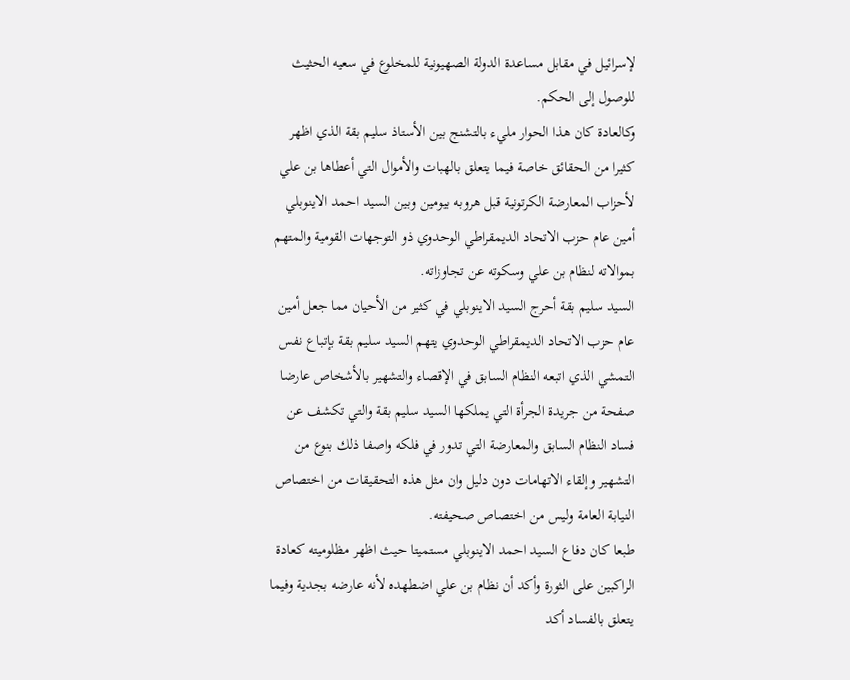لإسرائيل في مقابل مساعدة الدولة الصهيونية للمخلوع في سعيه الحثيث للوصول إلى الحكم.
وكالعادة كان هذا الحوار مليء بالتشنج بين الأستاذ سليم بقة الذي اظهر كثيرا من الحقائق خاصة فيما يتعلق بالهبات والأموال التي أعطاها بن علي لأحزاب المعارضة الكرتونية قبل هروبه بيومين وبين السيد احمد الاينوبلي أمين عام حزب الاتحاد الديمقراطي الوحدوي ذو التوجهات القومية والمتهم بموالاته لنظام بن علي وسكوته عن تجاوزاته.
السيد سليم بقة أحرج السيد الاينوبلي في كثير من الأحيان مما جعل أمين عام حزب الاتحاد الديمقراطي الوحدوي يتهم السيد سليم بقة بإتباع نفس التمشي الذي اتبعه النظام السابق في الإقصاء والتشهير بالأشخاص عارضا صفحة من جريدة الجرأة التي يملكها السيد سليم بقة والتي تكشف عن فساد النظام السابق والمعارضة التي تدور في فلكه واصفا ذلك بنوع من التشهير وإلقاء الاتهامات دون دليل وان مثل هذه التحقيقات من اختصاص النيابة العامة وليس من اختصاص صحيفته.
طبعا كان دفاع السيد احمد الاينوبلي مستميتا حيث اظهر مظلوميته كعادة الراكبين على الثورة وأكد أن نظام بن علي اضطهده لأنه عارضه بجدية وفيما يتعلق بالفساد أكد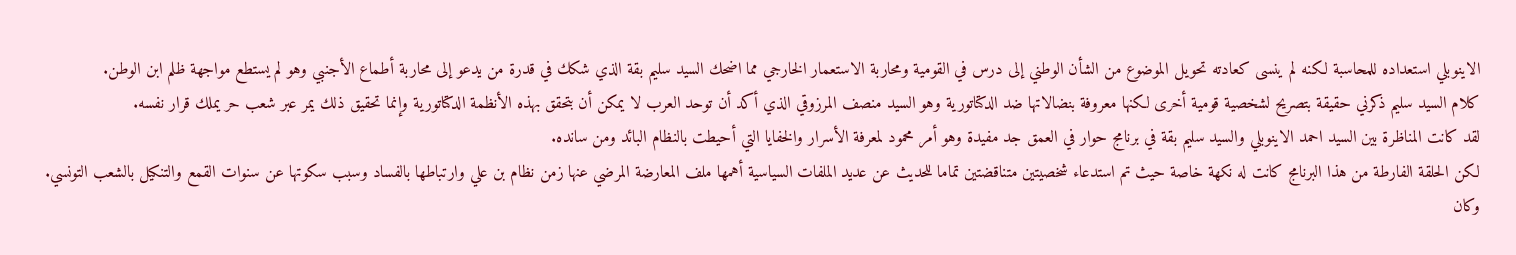الاينوبلي استعداده للمحاسبة لكنه لم ينسى كعادته تحويل الموضوع من الشأن الوطني إلى درس في القومية ومحاربة الاستعمار الخارجي مما اضحك السيد سليم بقة الذي شكك في قدرة من يدعو إلى محاربة أطماع الأجنبي وهو لم يستطع مواجهة ظلم ابن الوطن.
كلام السيد سليم ذكرني حقيقة بتصريح لشخصية قومية أخرى لكنها معروفة بنضالاتها ضد الدكتاتورية وهو السيد منصف المرزوقي الذي أكد أن توحد العرب لا يمكن أن بتحقق بهذه الأنظمة الدكتاتورية وإنما تحقيق ذلك يمر عبر شعب حر يملك قرار نفسه.
لقد كانت المناظرة بين السيد احمد الاينوبلي والسيد سليم بقة في برنامج حوار في العمق جد مفيدة وهو أمر محمود لمعرفة الأسرار والخفايا التي أحيطت بالنظام البائد ومن سانده.
لكن الحلقة الفارطة من هذا البرنامج كانت له نكهة خاصة حيث تم استدعاء شخصيتين متناقضتين تماما للحديث عن عديد الملفات السياسية أهمها ملف المعارضة المرضي عنها زمن نظام بن علي وارتباطها بالفساد وسبب سكوتها عن سنوات القمع والتنكيل بالشعب التونسي.
وكان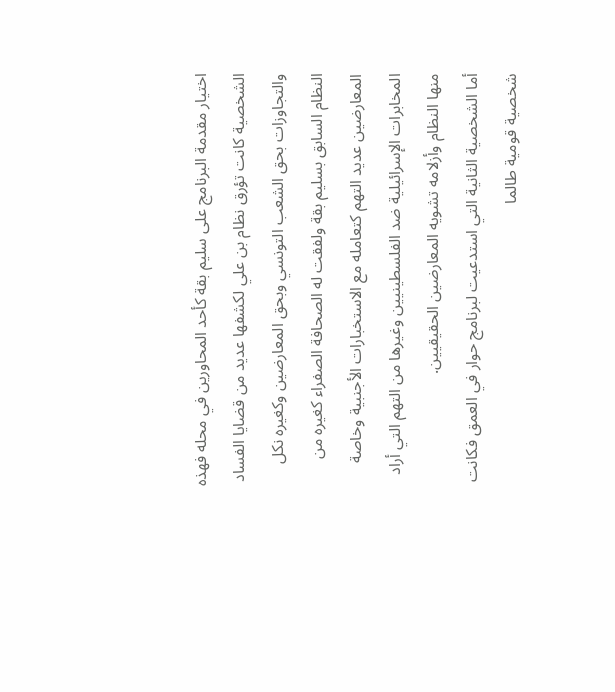اختيار مقدمة البرنامج على سليم بقة كأحد المحاورين في محله فهذه الشخصية كانت تؤرق نظام بن علي لكشفها عديد من قضايا الفساد والتجاوزات بحق الشعب التونسي وبحق المعارضين وكغيره نكل النظام السابق بسليم بقة ولفقت له الصحافة الصفراء كغيره من المعارضين عديد التهم كتعامله مع الاستخبارات الأجنبية وخاصة المخابرات الإسرائيلية ضد الفلسطينيين وغيرها من التهم التي أراد منها النظام وأزلامه تشويه المعارضين الحقيقيين.
أما الشخصية الثانية التي استدعيت لبرنامج حوار في العمق فكانت شخصية قومية طالما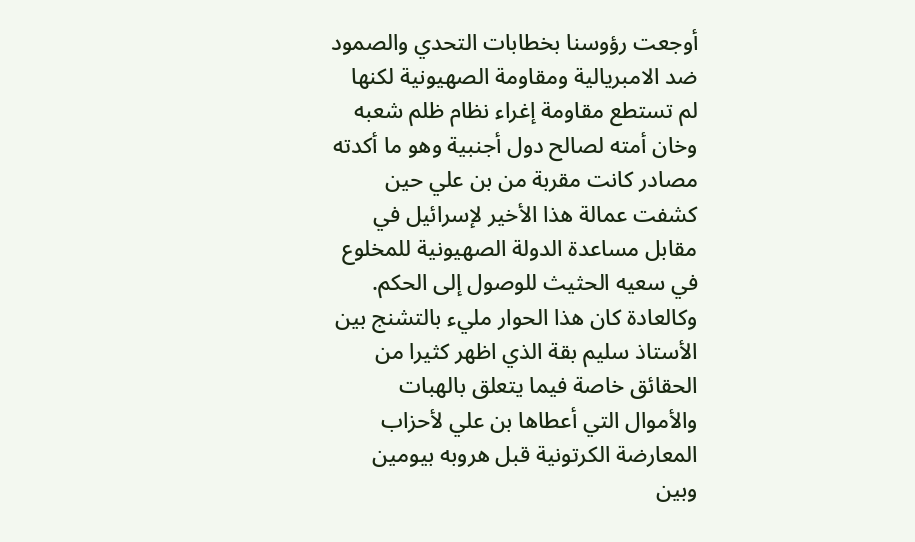أوجعت رؤوسنا بخطابات التحدي والصمود ضد الامبريالية ومقاومة الصهيونية لكنها لم تستطع مقاومة إغراء نظام ظلم شعبه وخان أمته لصالح دول أجنبية وهو ما أكدته مصادر كانت مقربة من بن علي حين كشفت عمالة هذا الأخير لإسرائيل في مقابل مساعدة الدولة الصهيونية للمخلوع في سعيه الحثيث للوصول إلى الحكم.
وكالعادة كان هذا الحوار مليء بالتشنج بين الأستاذ سليم بقة الذي اظهر كثيرا من الحقائق خاصة فيما يتعلق بالهبات والأموال التي أعطاها بن علي لأحزاب المعارضة الكرتونية قبل هروبه بيومين وبين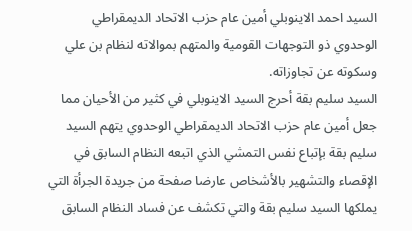السيد احمد الاينوبلي أمين عام حزب الاتحاد الديمقراطي الوحدوي ذو التوجهات القومية والمتهم بموالاته لنظام بن علي وسكوته عن تجاوزاته.
السيد سليم بقة أحرج السيد الاينوبلي في كثير من الأحيان مما جعل أمين عام حزب الاتحاد الديمقراطي الوحدوي يتهم السيد سليم بقة بإتباع نفس التمشي الذي اتبعه النظام السابق في الإقصاء والتشهير بالأشخاص عارضا صفحة من جريدة الجرأة التي يملكها السيد سليم بقة والتي تكشف عن فساد النظام السابق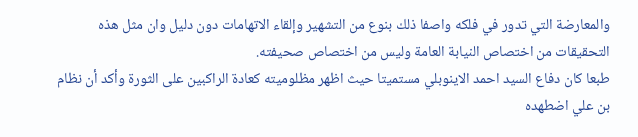والمعارضة التي تدور في فلكه واصفا ذلك بنوع من التشهير وإلقاء الاتهامات دون دليل وان مثل هذه التحقيقات من اختصاص النيابة العامة وليس من اختصاص صحيفته.
طبعا كان دفاع السيد احمد الاينوبلي مستميتا حيث اظهر مظلوميته كعادة الراكبين على الثورة وأكد أن نظام بن علي اضطهده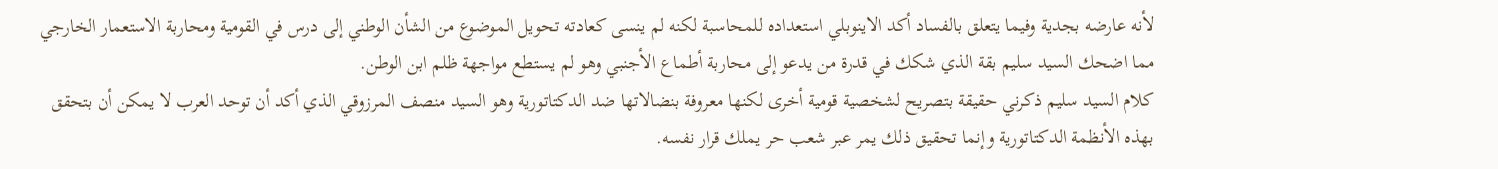لأنه عارضه بجدية وفيما يتعلق بالفساد أكد الاينوبلي استعداده للمحاسبة لكنه لم ينسى كعادته تحويل الموضوع من الشأن الوطني إلى درس في القومية ومحاربة الاستعمار الخارجي مما اضحك السيد سليم بقة الذي شكك في قدرة من يدعو إلى محاربة أطماع الأجنبي وهو لم يستطع مواجهة ظلم ابن الوطن.
كلام السيد سليم ذكرني حقيقة بتصريح لشخصية قومية أخرى لكنها معروفة بنضالاتها ضد الدكتاتورية وهو السيد منصف المرزوقي الذي أكد أن توحد العرب لا يمكن أن بتحقق بهذه الأنظمة الدكتاتورية وإنما تحقيق ذلك يمر عبر شعب حر يملك قرار نفسه.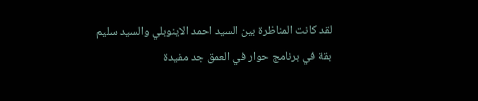لقد كانت المناظرة بين السيد احمد الاينوبلي والسيد سليم بقة في برنامج حوار في العمق جد مفيدة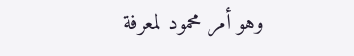وهو أمر محمود لمعرفة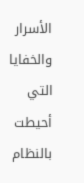الأسرار والخفايا التي أحيطت بالنظام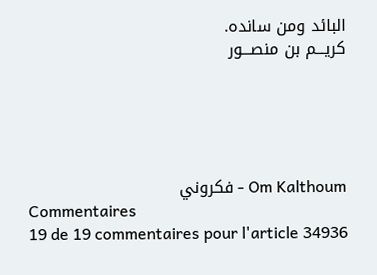البائد ومن سانده.
كريـــم بن منصـــور





Om Kalthoum - فكروني
Commentaires
19 de 19 commentaires pour l'article 34936